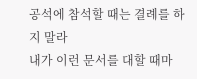공석에 참석할 때는 결례를 하지 말라
내가 이런 문서를 대할 때마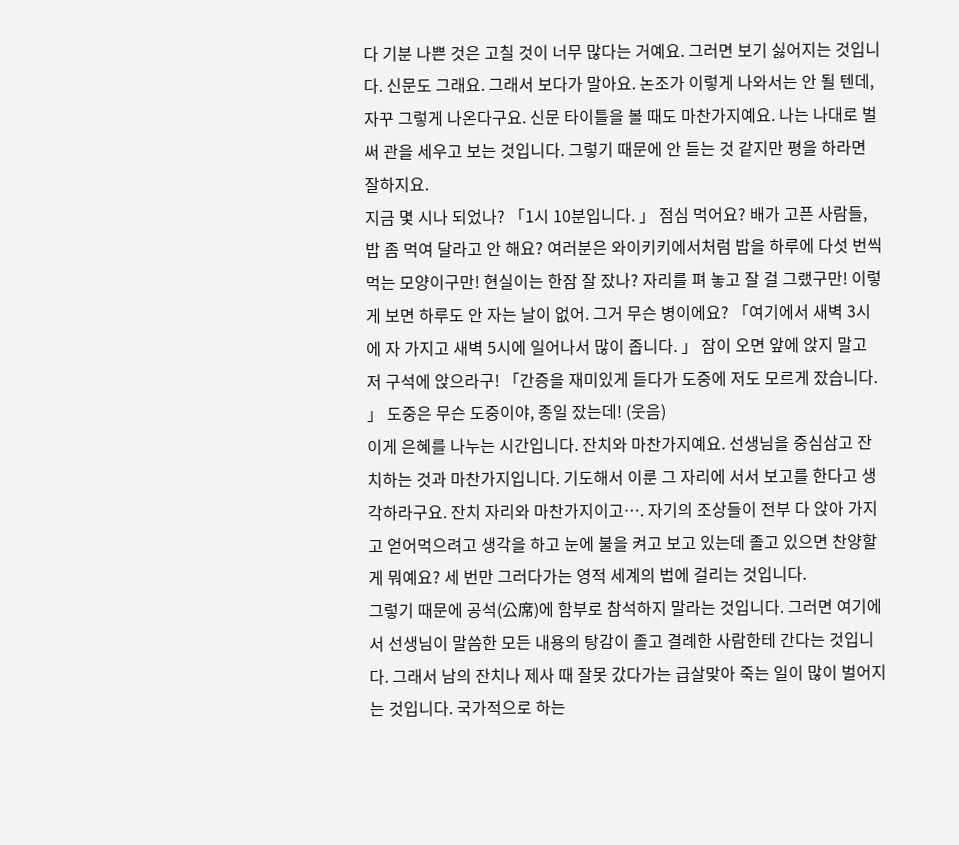다 기분 나쁜 것은 고칠 것이 너무 많다는 거예요. 그러면 보기 싫어지는 것입니다. 신문도 그래요. 그래서 보다가 말아요. 논조가 이렇게 나와서는 안 될 텐데, 자꾸 그렇게 나온다구요. 신문 타이틀을 볼 때도 마찬가지예요. 나는 나대로 벌써 관을 세우고 보는 것입니다. 그렇기 때문에 안 듣는 것 같지만 평을 하라면 잘하지요.
지금 몇 시나 되었나? 「1시 10분입니다. 」 점심 먹어요? 배가 고픈 사람들, 밥 좀 먹여 달라고 안 해요? 여러분은 와이키키에서처럼 밥을 하루에 다섯 번씩 먹는 모양이구만! 현실이는 한잠 잘 잤나? 자리를 펴 놓고 잘 걸 그랬구만! 이렇게 보면 하루도 안 자는 날이 없어. 그거 무슨 병이에요? 「여기에서 새벽 3시에 자 가지고 새벽 5시에 일어나서 많이 좁니다. 」 잠이 오면 앞에 앉지 말고 저 구석에 앉으라구! 「간증을 재미있게 듣다가 도중에 저도 모르게 잤습니다. 」 도중은 무슨 도중이야, 종일 잤는데! (웃음)
이게 은혜를 나누는 시간입니다. 잔치와 마찬가지예요. 선생님을 중심삼고 잔치하는 것과 마찬가지입니다. 기도해서 이룬 그 자리에 서서 보고를 한다고 생각하라구요. 잔치 자리와 마찬가지이고…. 자기의 조상들이 전부 다 앉아 가지고 얻어먹으려고 생각을 하고 눈에 불을 켜고 보고 있는데 졸고 있으면 찬양할 게 뭐예요? 세 번만 그러다가는 영적 세계의 법에 걸리는 것입니다.
그렇기 때문에 공석(公席)에 함부로 참석하지 말라는 것입니다. 그러면 여기에서 선생님이 말씀한 모든 내용의 탕감이 졸고 결례한 사람한테 간다는 것입니다. 그래서 남의 잔치나 제사 때 잘못 갔다가는 급살맞아 죽는 일이 많이 벌어지는 것입니다. 국가적으로 하는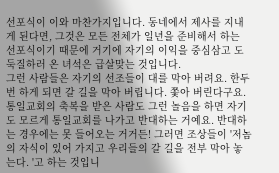선포식이 이와 마찬가지입니다. 동네에서 제사를 지내게 된다면, 그것은 모든 전체가 일년을 준비해서 하는 선포식이기 때문에 거기에 자기의 이익을 중심삼고 도둑질하러 온 녀석은 급살맞는 것입니다.
그런 사람들은 자기의 선조들이 대를 막아 버려요. 한두 번 하게 되면 갈 길을 막아 버립니다. 쫓아 버린다구요. 통일교회의 축복을 받은 사람도 그런 놀음을 하면 자기도 모르게 통일교회를 나가고 반대하는 거예요. 반대하는 경우에는 못 들어오는 거거든! 그러면 조상들이 '저놈의 자식이 있어 가지고 우리들의 갈 길을 전부 막아 놓는다. '고 하는 것입니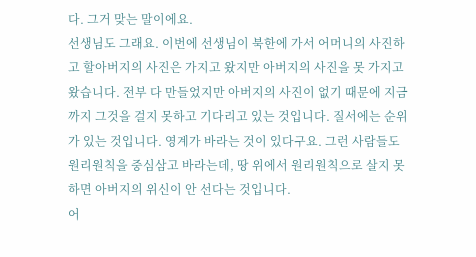다. 그거 맞는 말이에요.
선생님도 그래요. 이번에 선생님이 북한에 가서 어머니의 사진하고 할아버지의 사진은 가지고 왔지만 아버지의 사진을 못 가지고 왔습니다. 전부 다 만들었지만 아버지의 사진이 없기 때문에 지금까지 그것을 걸지 못하고 기다리고 있는 것입니다. 질서에는 순위가 있는 것입니다. 영계가 바라는 것이 있다구요. 그런 사람들도 원리원칙을 중심삼고 바라는데, 땅 위에서 원리원칙으로 살지 못하면 아버지의 위신이 안 선다는 것입니다.
어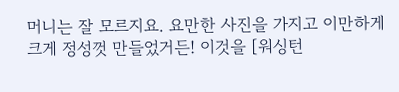머니는 잘 모르지요. 요만한 사진을 가지고 이만하게 크게 정성껏 만들었거든! 이것을 [워싱턴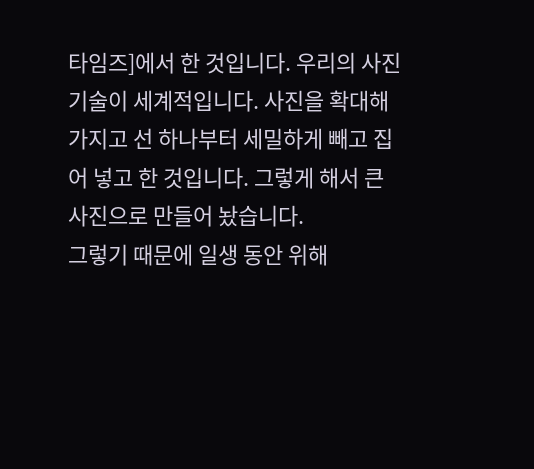타임즈]에서 한 것입니다. 우리의 사진 기술이 세계적입니다. 사진을 확대해 가지고 선 하나부터 세밀하게 빼고 집어 넣고 한 것입니다. 그렇게 해서 큰 사진으로 만들어 놨습니다.
그렇기 때문에 일생 동안 위해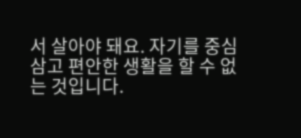서 살아야 돼요. 자기를 중심삼고 편안한 생활을 할 수 없는 것입니다.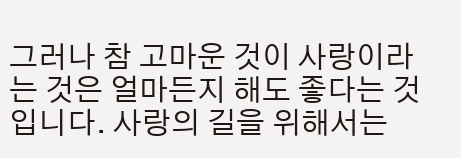그러나 참 고마운 것이 사랑이라는 것은 얼마든지 해도 좋다는 것입니다. 사랑의 길을 위해서는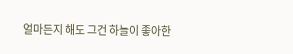얼마든지 해도 그건 하늘이 좋아한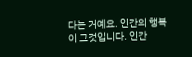다는 거예요. 인간의 행복이 그것입니다. 인간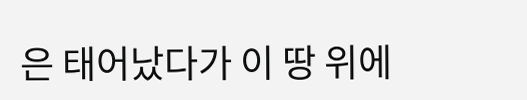은 태어났다가 이 땅 위에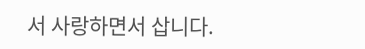서 사랑하면서 삽니다.